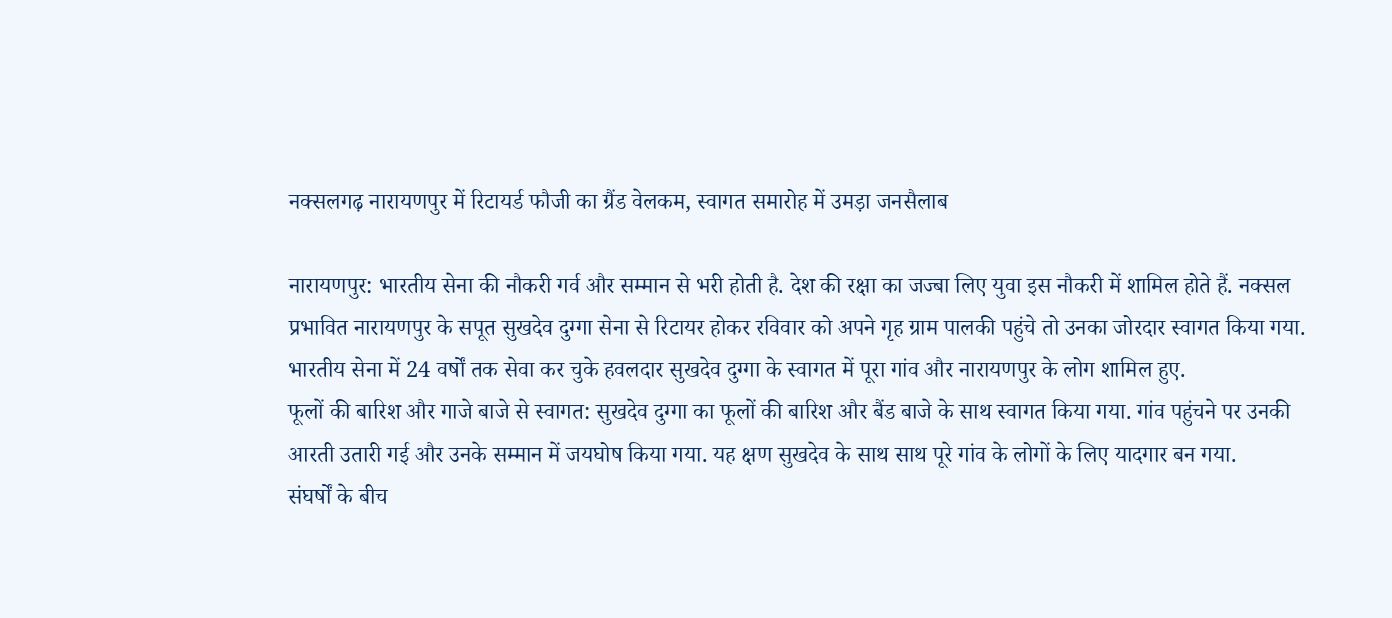नक्सलगढ़ नारायणपुर में रिटायर्ड फौजी का ग्रैंड वेलकम, स्वागत समारोह में उमड़ा जनसैलाब

नारायणपुर: भारतीय सेना की नौकरी गर्व और सम्मान से भरी होती है. देश की रक्षा का जज्बा लिए युवा इस नौकरी में शामिल होते हैं. नक्सल प्रभावित नारायणपुर के सपूत सुखदेव दुग्गा सेना से रिटायर होकर रविवार को अपने गृह ग्राम पालकी पहुंचे तो उनका जोरदार स्वागत किया गया. भारतीय सेना में 24 वर्षों तक सेवा कर चुके हवलदार सुखदेव दुग्गा के स्वागत में पूरा गांव और नारायणपुर के लोग शामिल हुए.
फूलों की बारिश और गाजे बाजे से स्वागत: सुखदेव दुग्गा का फूलों की बारिश और बैंड बाजे के साथ स्वागत किया गया. गांव पहुंचने पर उनकी आरती उतारी गई और उनके सम्मान में जयघोष किया गया. यह क्षण सुखदेव के साथ साथ पूरे गांव के लोगों के लिए यादगार बन गया.
संघर्षों के बीच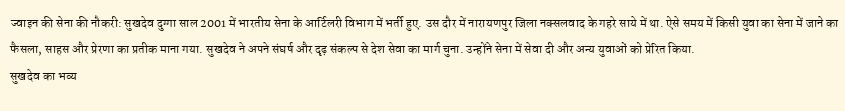ज्वाइन की सेना की नौकरी: सुखदेव दुग्गा साल 2001 में भारतीय सेना के आर्टिलरी विभाग में भर्ती हुए. उस दौर में नारायणपुर जिला नक्सलवाद के गहरे साये में था. ऐसे समय में किसी युवा का सेना में जाने का फैसला, साहस और प्रेरणा का प्रतीक माना गया. सुखदेव ने अपने संघर्ष और दृढ़ संकल्प से देश सेवा का मार्ग चुना. उन्होंने सेना में सेवा दी और अन्य युवाओं को प्रेरित किया.
सुखदेव का भव्य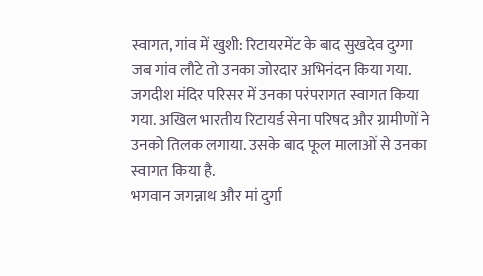स्वागत, गांव में खुशी: रिटायरमेंट के बाद सुखदेव दुग्गा जब गांव लौटे तो उनका जोरदार अभिनंदन किया गया. जगदीश मंदिर परिसर में उनका परंपरागत स्वागत किया गया. अखिल भारतीय रिटायर्ड सेना परिषद और ग्रामीणों ने उनको तिलक लगाया. उसके बाद फूल मालाओं से उनका स्वागत किया है.
भगवान जगन्नाथ और मां दुर्गा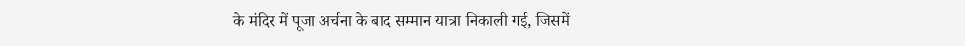के मंदिर में पूजा अर्चना के बाद सम्मान यात्रा निकाली गई, जिसमें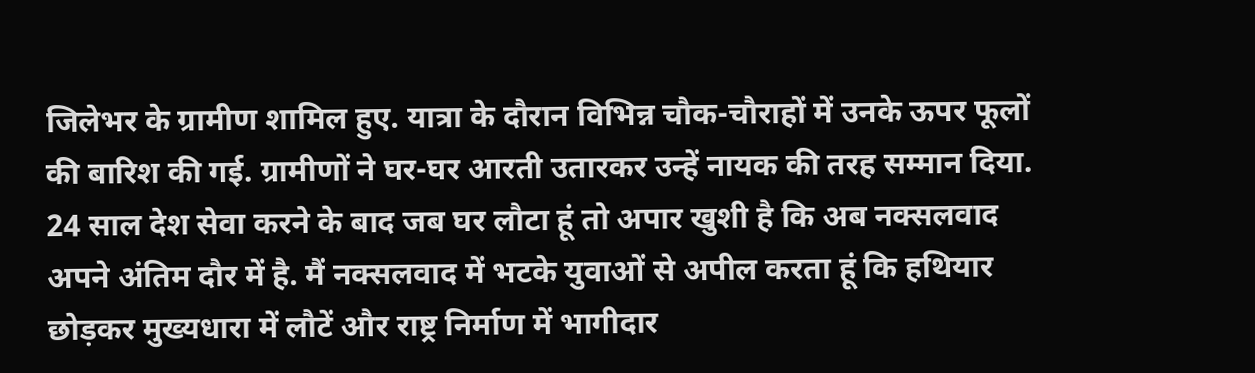जिलेभर के ग्रामीण शामिल हुए. यात्रा के दौरान विभिन्न चौक-चौराहों में उनके ऊपर फूलों की बारिश की गई. ग्रामीणों ने घर-घर आरती उतारकर उन्हें नायक की तरह सम्मान दिया.
24 साल देश सेवा करने के बाद जब घर लौटा हूं तो अपार खुशी है कि अब नक्सलवाद अपने अंतिम दौर में है. मैं नक्सलवाद में भटके युवाओं से अपील करता हूं कि हथियार छोड़कर मुख्यधारा में लौटें और राष्ट्र निर्माण में भागीदार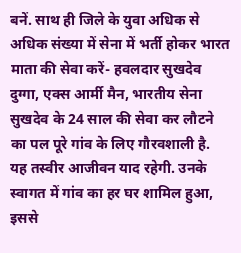बनें. साथ ही जिले के युवा अधिक से अधिक संख्या में सेना में भर्ती होकर भारत माता की सेवा करें- हवलदार सुखदेव दुग्गा, एक्स आर्मी मैन, भारतीय सेना
सुखदेव के 24 साल की सेवा कर लौटने का पल पूरे गांव के लिए गौरवशाली है. यह तस्वीर आजीवन याद रहेगी. उनके स्वागत में गांव का हर घर शामिल हुआ, इससे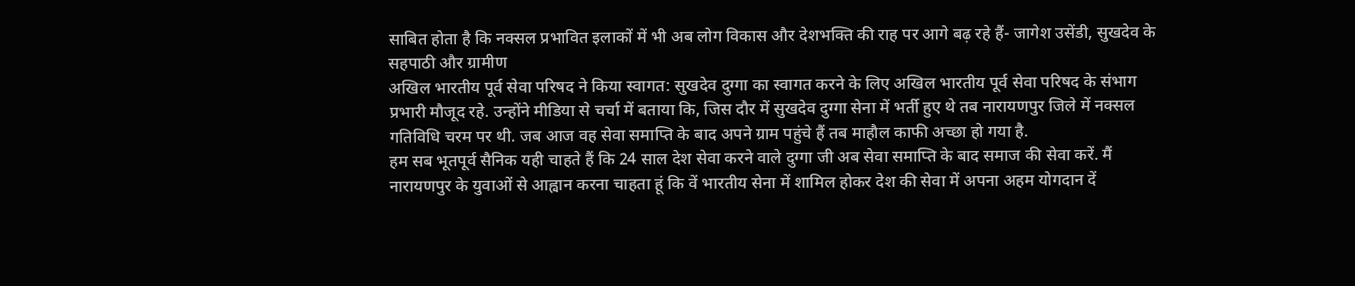साबित होता है कि नक्सल प्रभावित इलाकों में भी अब लोग विकास और देशभक्ति की राह पर आगे बढ़ रहे हैं- जागेश उसेंडी, सुखदेव के सहपाठी और ग्रामीण
अखिल भारतीय पूर्व सेवा परिषद ने किया स्वागत: सुखदेव दुग्गा का स्वागत करने के लिए अखिल भारतीय पूर्व सेवा परिषद के संभाग प्रभारी मौजूद रहे. उन्होंने मीडिया से चर्चा में बताया कि, जिस दौर में सुखदेव दुग्गा सेना में भर्ती हुए थे तब नारायणपुर जिले में नक्सल गतिविधि चरम पर थी. जब आज वह सेवा समाप्ति के बाद अपने ग्राम पहुंचे हैं तब माहौल काफी अच्छा हो गया है.
हम सब भूतपूर्व सैनिक यही चाहते हैं कि 24 साल देश सेवा करने वाले दुग्गा जी अब सेवा समाप्ति के बाद समाज की सेवा करें. मैं नारायणपुर के युवाओं से आह्वान करना चाहता हूं कि वें भारतीय सेना में शामिल होकर देश की सेवा में अपना अहम योगदान दें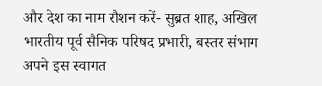और देश का नाम रौशन करें- सुब्रत शाह, अखिल भारतीय पूर्व सैनिक परिषद प्रभारी, बस्तर संभाग
अपने इस स्वागत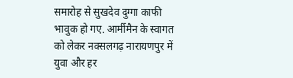समारोह से सुखदेव दुग्गा काफी भावुक हो गए. आर्मीमैन के स्वागत को लेकर नक्सलगढ़ नारायणपुर में युवा और हर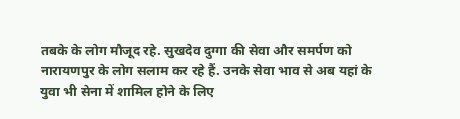तबके के लोग मौजूद रहे. सुखदेव दुग्गा की सेवा और समर्पण को नारायणपुर के लोग सलाम कर रहे हैं. उनके सेवा भाव से अब यहां के युवा भी सेना में शामिल होने के लिए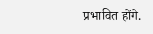प्रभावित होंगे.